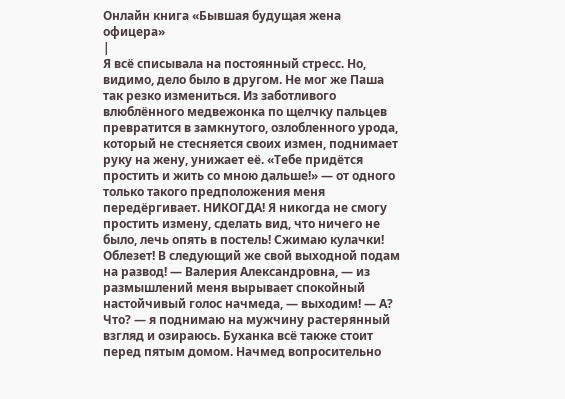Онлайн книга «Бывшая будущая жена офицера»
|
Я всё списывала на постоянный стресс. Но, видимо, дело было в другом. Не мог же Паша так резко измениться. Из заботливого влюблённого медвежонка по щелчку пальцев превратится в замкнутого, озлобленного урода, который не стесняется своих измен, поднимает руку на жену, унижает её. «Тебе придётся простить и жить со мною дальше!» — от одного только такого предположения меня передёргивает. НИКОГДА! Я никогда не смогу простить измену, сделать вид, что ничего не было, лечь опять в постель! Сжимаю кулачки! Облезет! В следующий же свой выходной подам на развод! — Валерия Александровна, — из размышлений меня вырывает спокойный настойчивый голос начмеда, — выходим! — А? Что? — я поднимаю на мужчину растерянный взгляд и озираюсь. Буханка всё также стоит перед пятым домом. Начмед вопросительно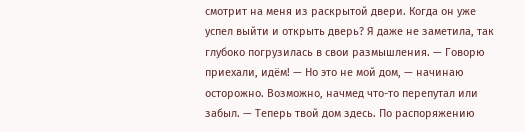смотрит на меня из раскрытой двери. Когда он уже успел выйти и открыть дверь? Я даже не заметила, так глубоко погрузилась в свои размышления. — Говорю приехали, идём! — Но это не мой дом, — начинаю осторожно. Возможно, начмед что-то перепутал или забыл. — Теперь твой дом здесь. По распоряжению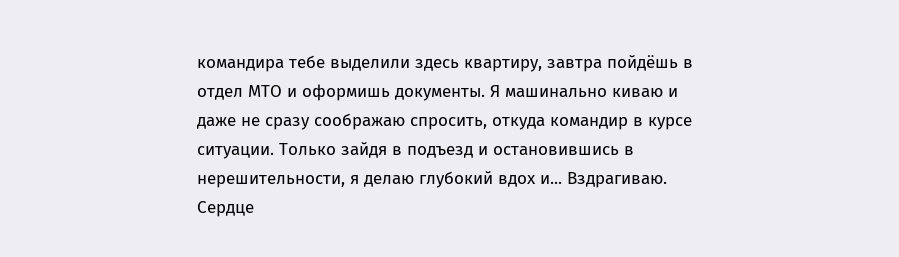командира тебе выделили здесь квартиру, завтра пойдёшь в отдел МТО и оформишь документы. Я машинально киваю и даже не сразу соображаю спросить, откуда командир в курсе ситуации. Только зайдя в подъезд и остановившись в нерешительности, я делаю глубокий вдох и... Вздрагиваю. Сердце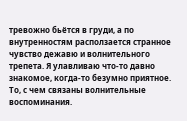тревожно бьётся в груди, а по внутренностям расползается странное чувство дежавю и волнительного трепета. Я улавливаю что-то давно знакомое, когда-то безумно приятное. То, с чем связаны волнительные воспоминания.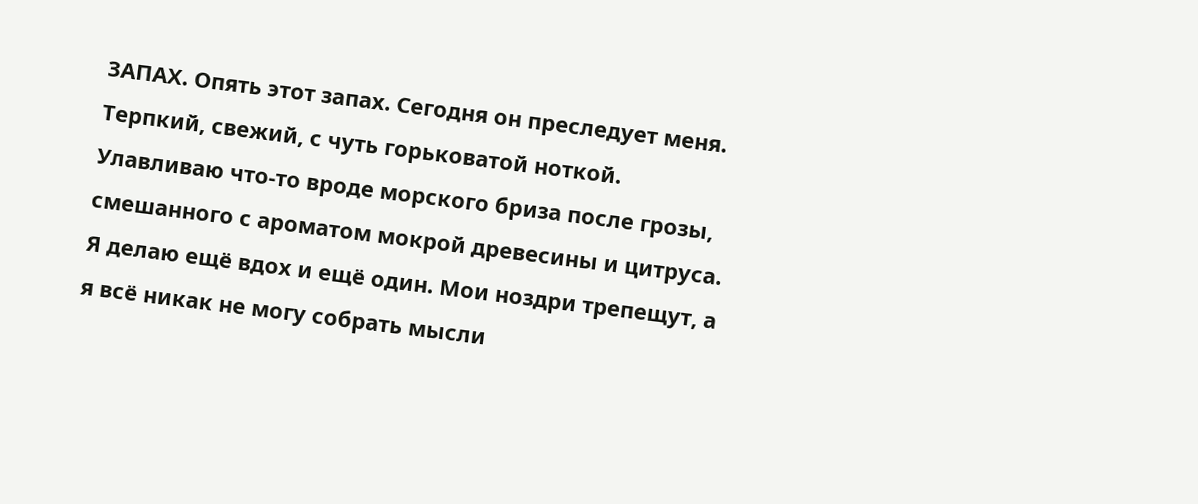ЗАПАХ. Опять этот запах. Сегодня он преследует меня. Терпкий, свежий, с чуть горьковатой ноткой. Улавливаю что-то вроде морского бриза после грозы, смешанного с ароматом мокрой древесины и цитруса. Я делаю ещё вдох и ещё один. Мои ноздри трепещут, а я всё никак не могу собрать мысли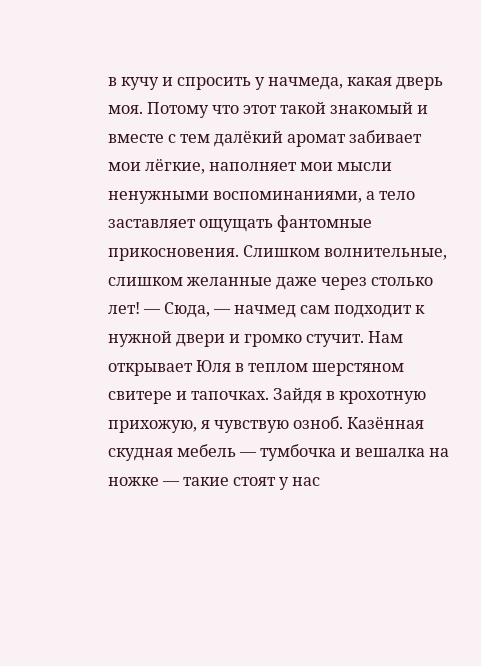в кучу и спросить у начмеда, какая дверь моя. Потому что этот такой знакомый и вместе с тем далёкий аромат забивает мои лёгкие, наполняет мои мысли ненужными воспоминаниями, а тело заставляет ощущать фантомные прикосновения. Слишком волнительные, слишком желанные даже через столько лет! — Сюда, — начмед сам подходит к нужной двери и громко стучит. Нам открывает Юля в теплом шерстяном свитере и тапочках. Зайдя в крохотную прихожую, я чувствую озноб. Казённая скудная мебель — тумбочка и вешалка на ножке — такие стоят у нас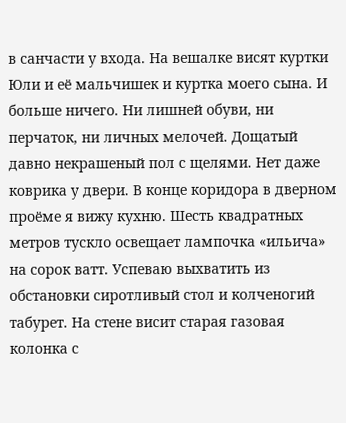в санчасти у входа. На вешалке висят куртки Юли и её мальчишек и куртка моего сына. И больше ничего. Ни лишней обуви, ни перчаток, ни личных мелочей. Дощатый давно некрашеный пол с щелями. Нет даже коврика у двери. В конце коридора в дверном проёме я вижу кухню. Шесть квадратных метров тускло освещает лампочка «ильича» на сорок ватт. Успеваю выхватить из обстановки сиротливый стол и колченогий табурет. На стене висит старая газовая колонка с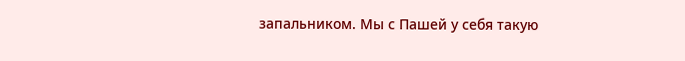запальником. Мы с Пашей у себя такую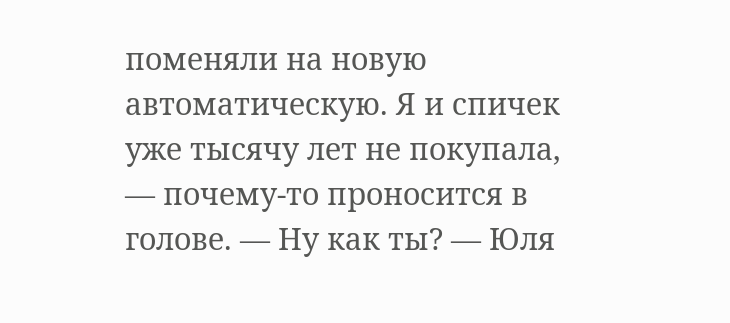поменяли на новую автоматическую. Я и спичек уже тысячу лет не покупала, — почему-то проносится в голове. — Ну как ты? — Юля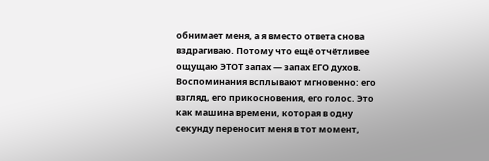обнимает меня, а я вместо ответа снова вздрагиваю. Потому что ещё отчётливее ощущаю ЭТОТ запах — запах ЕГО духов. Воспоминания всплывают мгновенно: его взгляд, его прикосновения, его голос. Это как машина времени, которая в одну секунду переносит меня в тот момент,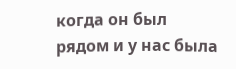когда он был рядом и у нас была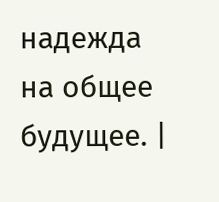надежда на общее будущее. |